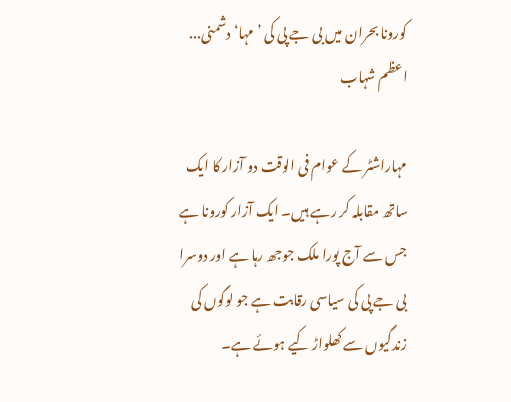کورونا بحران میں بی جے پی کی ’مہا‘ دشمنی... اعظم شہاب

مہاراشٹر کے عوام فی الوقت دو آزار کا ایک ساتھ مقابلہ کر رہے ہیں۔ ایک آزار کورونا ہے جس سے آج پورا ملک جوجھ رہا ہے اور دوسرا بی جے پی کی سیاسی رقابت ہے جو لوگوں کی زندگیوں سے کھلواڑ کیے ہوئے ہے۔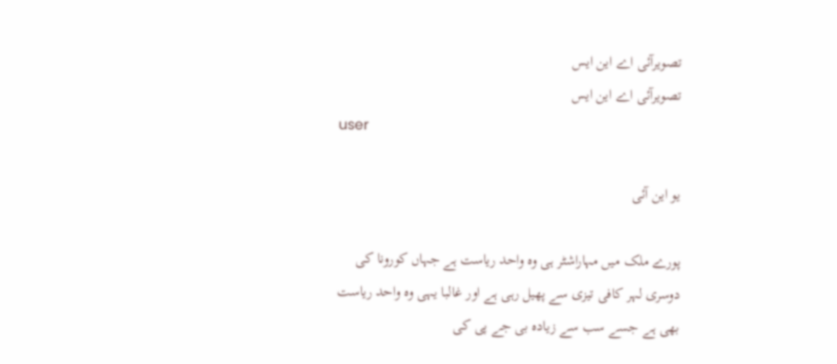تصویرآئی اے این ایس
تصویرآئی اے این ایس
user

یو این آئی

پورے ملک میں مہاراشٹر ہی وہ واحد ریاست ہے جہاں کورونا کی دوسری لہر کافی تیزی سے پھیل رہی ہے اور غالبا یہی وہ واحد ریاست بھی ہے جسے سب سے زیادہ بی جے پی کی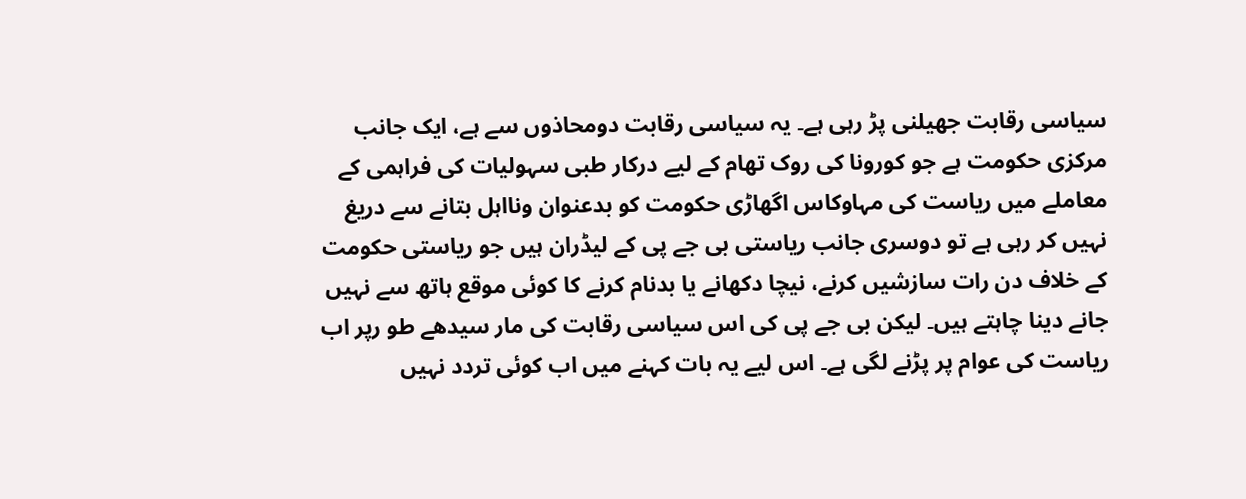سیاسی رقابت جھیلنی پڑ رہی ہے۔ یہ سیاسی رقابت دومحاذوں سے ہے، ایک جانب مرکزی حکومت ہے جو کورونا کی روک تھام کے لیے درکار طبی سہولیات کی فراہمی کے معاملے میں ریاست کی مہاوکاس اگھاڑی حکومت کو بدعنوان ونااہل بتانے سے دریغ نہیں کر رہی ہے تو دوسری جانب ریاستی بی جے پی کے لیڈران ہیں جو ریاستی حکومت کے خلاف دن رات سازشیں کرنے، نیچا دکھانے یا بدنام کرنے کا کوئی موقع ہاتھ سے نہیں جانے دینا چاہتے ہیں۔ لیکن بی جے پی کی اس سیاسی رقابت کی مار سیدھے طو رپر اب ریاست کی عوام پر پڑنے لگی ہے۔ اس لیے یہ بات کہنے میں اب کوئی تردد نہیں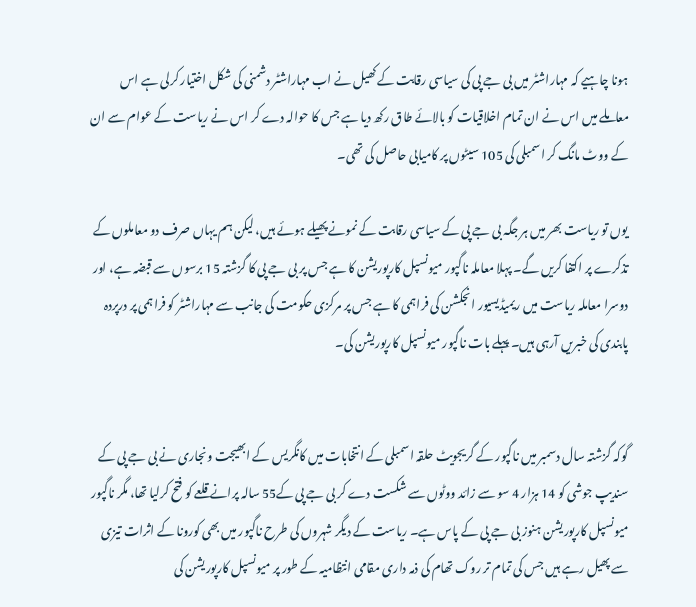ہونا چاہیے کہ مہاراشٹر میں بی جے پی کی سیاسی رقابت کے کھیل نے اب مہاراشٹر دشمنی کی شکل اختیار کرلی ہے اس معاملے میں اس نے ان تمام اخلاقیات کو بالائے طاق رکھ دیا ہے جس کا حوالہ دے کر اس نے ریاست کے عوام سے ان کے ووٹ مانگ کر اسمبلی کی 105 سیٹوں پر کامیابی حاصل کی تھی۔

یوں تو ریاست بھر میں ہر جگہ بی جے پی کے سیاسی رقابت کے نمونے پھیلے ہوئے ہیں، لیکن ہم یہاں صرف دو معاملوں کے تذکرے پر اکتفا کریں گے۔ پہلا معاملہ ناگپور میونسپل کارپوریشن کا ہے جس پر بی جے پی کا گزشتہ 15 برسوں سے قبضہ ہے، اور دوسرا معاملہ ریاست میں ریمیڈیسیور انجکشن کی فراہمی کا ہے جس پر مرکزی حکومت کی جانب سے مہاراشٹر کو فراہمی پر درپردہ پابندی کی خبریں آرہی ہیں۔ پہلے بات ناگپور میونسپل کارپوریشن کی۔


گوکہ گزشتہ سال دسمبر میں ناگپور کے گریجویٹ حلقہ اسمبلی کے انتخابات میں کانگریس کے ابھیجت ونجاری نے بی جے پی کے سندیپ جوشی کو 14 ہزار 4 سو سے زائد ووٹوں سے شکست دے کر بی جے پی کے55 سالہ پرانے قلعے کو فتح کرلیا تھا، مگر ناگپور میونسپل کارپوریشن ہنوز بی جے پی کے پاس ہے۔ ریاست کے دیگر شہروں کی طرح ناگپور میں بھی کورونا کے اثرات تیزی سے پھیل رہے ہیں جس کی تمام تر روک تھام کی ذمہ داری مقامی انتظامیہ کے طور پر میونسپل کارپوریشن کی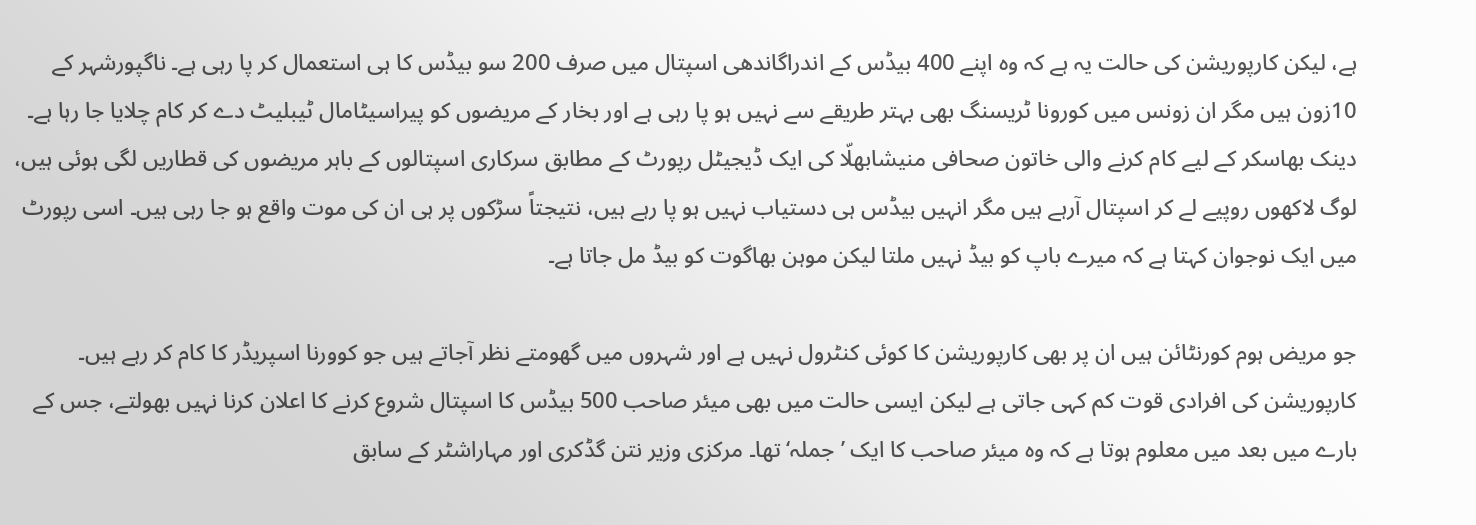ہے، لیکن کارپوریشن کی حالت یہ ہے کہ وہ اپنے 400 بیڈس کے اندراگاندھی اسپتال میں صرف 200 سو بیڈس کا ہی استعمال کر پا رہی ہے۔ ناگپورشہر کے 10زون ہیں مگر ان زونس میں کورونا ٹریسنگ بھی بہتر طریقے سے نہیں ہو پا رہی ہے اور بخار کے مریضوں کو پیراسیٹامال ٹیبلیٹ دے کر کام چلایا جا رہا ہے۔ دینک بھاسکر کے لیے کام کرنے والی خاتون صحافی منیشابھلّا کی ایک ڈیجیٹل رپورٹ کے مطابق سرکاری اسپتالوں کے باہر مریضوں کی قطاریں لگی ہوئی ہیں، لوگ لاکھوں روپیے لے کر اسپتال آرہے ہیں مگر انہیں بیڈس ہی دستیاب نہیں ہو پا رہے ہیں، نتیجتاً سڑکوں پر ہی ان کی موت واقع ہو جا رہی ہیں۔ اسی رپورٹ میں ایک نوجوان کہتا ہے کہ میرے باپ کو بیڈ نہیں ملتا لیکن موہن بھاگوت کو بیڈ مل جاتا ہے۔

جو مریض ہوم کورنٹائن ہیں ان پر بھی کارپوریشن کا کوئی کنٹرول نہیں ہے اور شہروں میں گھومتے نظر آجاتے ہیں جو کوورنا اسپریڈر کا کام کر رہے ہیں۔ کارپوریشن کی افرادی قوت کم کہی جاتی ہے لیکن ایسی حالت میں بھی میئر صاحب 500 بیڈس کا اسپتال شروع کرنے کا اعلان کرنا نہیں بھولتے، جس کے بارے میں بعد میں معلوم ہوتا ہے کہ وہ میئر صاحب کا ایک ’جملہ‘ تھا۔ مرکزی وزیر نتن گڈکری اور مہاراشٹر کے سابق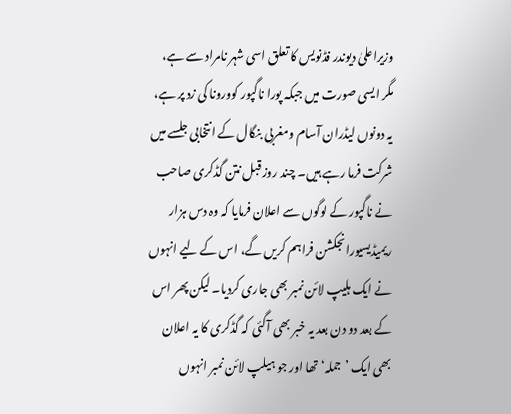وزیراعلیٰ دیوندر فڈنویس کا تعلق اسی شہر نامراد سے ہے، مگر ایسی صورت میں جبکہ پورا ناگپور کوورونا کی زد پر ہے، یہ دونوں لیڈران آسام ومغربی بنگال کے انتخابی جلسے میں شرکت فرما رہے ہیں۔ چند روز قبل نتن گڈکری صاحب نے ناگپور کے لوگوں سے اعلان فرمایا کہ وہ دس ہزار ریمیڈیسیورانجکشن فراہم کریں گے، اس کے لیے انہوں نے ایک ہلیپ لائن نمبر بھی جاری کردیا۔ لیکن پھر اس کے بعد دو دن بعد یہ خبر بھی آگئی کہ گڈکری کا یہ اعلان بھی ایک ’جملہ‘ تھا اور جو ہیلپ لائن نمبر انہوں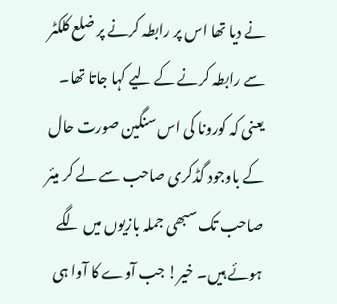نے دیا تھا اس پر رابطہ کرنے پر ضلع کلکٹر سے رابطہ کرنے کے لیے کہا جاتا تھا۔ یعنی کہ کورونا کی اس سنگین صورت حال کے باوجود گڈکری صاحب سے لے کر میئر صاحب تک سبھی جملہ بازیوں میں لگے ہوئے ہیں۔ خیر! جب آوے کا آوا ہی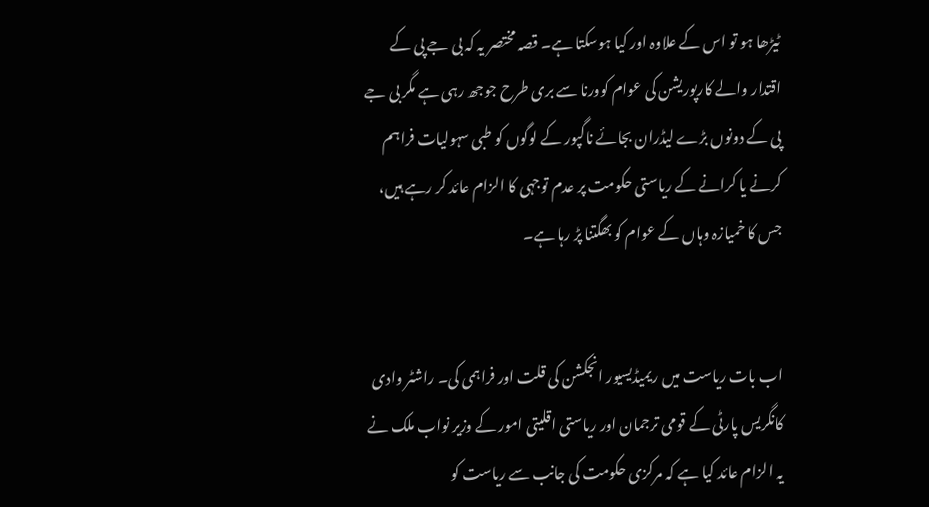ٹیڑھا ہو تو اس کے علاوہ اور کیا ہوسکتا ہے۔ قصہ مختصر یہ کہ بی جے پی کے اقتدار والے کارپوریشن کی عوام کوورنا سے بری طرح جوجھ رہی ہے مگر بی جے پی کے دونوں بڑے لیڈران بجائے ناگپور کے لوگوں کو طبی سہولیات فراہم کرنے یا کرانے کے ریاستی حکومت پر عدم توجہی کا الزام عائد کر رہے ہیں، جس کا خمیازہ وہاں کے عوام کو بھگتنا پڑ رہا ہے۔


اب بات ریاست میں ریمیڈیسیور انجکشن کی قلت اور فراہمی کی۔ راشٹر وادی کانگریس پارٹی کے قومی ترجمان اور ریاستی اقلیتی امور کے وزیر نواب ملک نے یہ الزام عائد کیا ہے کہ مرکزی حکومت کی جانب سے ریاست کو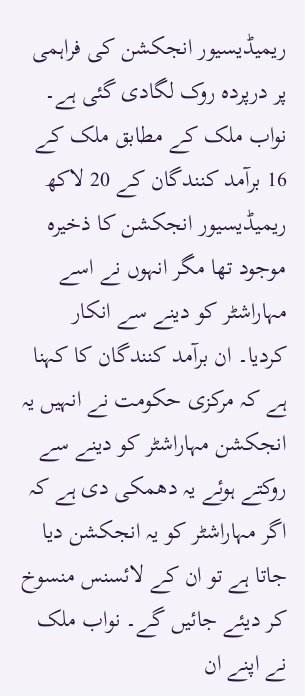ریمیڈیسیور انجکشن کی فراہمی پر درپردہ روک لگادی گئی ہے۔ نواب ملک کے مطابق ملک کے 16 برآمد کنندگان کے 20 لاکھ ریمیڈیسیور انجکشن کا ذخیرہ موجود تھا مگر انہوں نے اسے مہاراشٹر کو دینے سے انکار کردیا۔ ان برآمد کنندگان کا کہنا ہے کہ مرکزی حکومت نے انہیں یہ انجکشن مہاراشٹر کو دینے سے روکتے ہوئے یہ دھمکی دی ہے کہ اگر مہاراشٹر کو یہ انجکشن دیا جاتا ہے تو ان کے لائسنس منسوخ کر دیئے جائیں گے۔ نواب ملک نے اپنے ان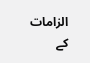الزامات کے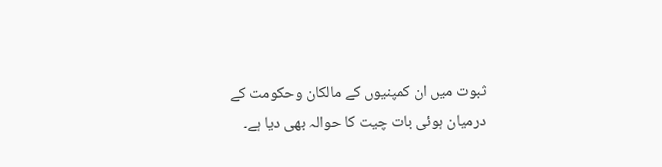ثبوت میں ان کمپنیوں کے مالکان وحکومت کے درمیان ہوئی بات چیت کا حوالہ بھی دیا ہے۔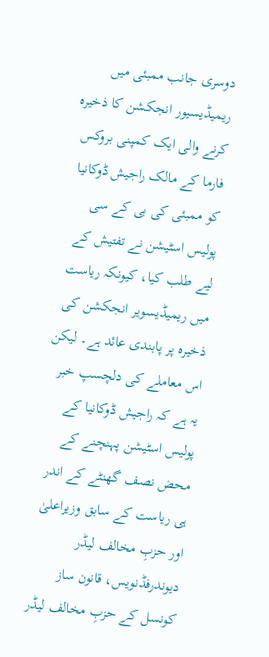دوسری جانب ممبئی میں ریمیڈیسیور انجکشن کا ذخیرہ کرنے والی ایک کمپنی بروکس فارما کے مالک راجیش ڈوکانیا کو ممبئی کی بی کے سی پولیس اسٹیشن نے تفتیش کے لیے طلب کیا، کیونکہ ریاست میں ریمیڈیسویر انجکشن کی ذخیرہ پر پابندی عائد ہے۔ لیکن اس معاملے کی دلچسپ خبر یہ ہے کہ راجیش ڈوکانیا کے پولیس اسٹیشن پہنچنے کے محض نصف گھنٹے کے اندر ہی ریاست کے سابق وزیراعلیٰ اور حزبِ مخالف لیڈر دیوندرفڈنویس، قانون ساز کونسل کے حزبِ مخالف لیڈر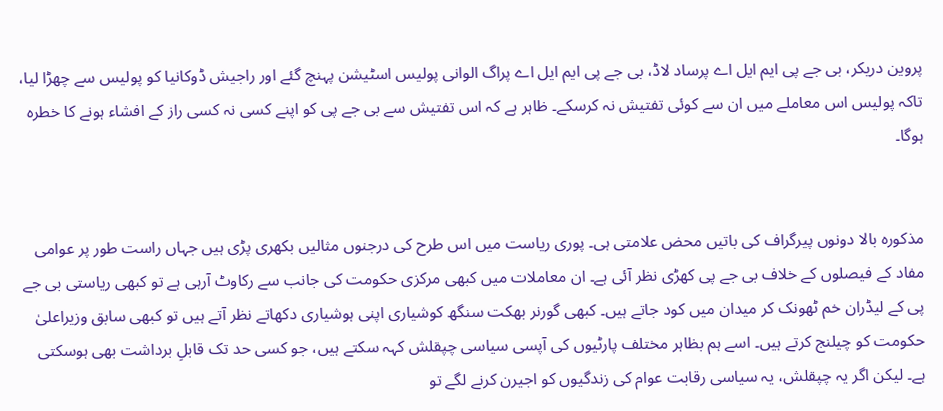پروین دریکر، بی جے پی ایم ایل اے پرساد لاڈ، بی جے پی ایم ایل اے پراگ الوانی پولیس اسٹیشن پہنچ گئے اور راجیش ڈوکانیا کو پولیس سے چھڑا لیا، تاکہ پولیس اس معاملے میں ان سے کوئی تفتیش نہ کرسکے۔ ظاہر ہے کہ اس تفتیش سے بی جے پی کو اپنے کسی نہ کسی راز کے افشاء ہونے کا خطرہ ہوگا۔


مذکورہ بالا دونوں پیرگراف کی باتیں محض علامتی ہی۔ پوری ریاست میں اس طرح کی درجنوں مثالیں بکھری پڑی ہیں جہاں راست طور پر عوامی مفاد کے فیصلوں کے خلاف بی جے پی کھڑی نظر آئی ہے۔ ان معاملات میں کبھی مرکزی حکومت کی جانب سے رکاوٹ آرہی ہے تو کبھی ریاستی بی جے پی کے لیڈران خم ٹھونک کر میدان میں کود جاتے ہیں۔ کبھی گورنر بھکت سنگھ کوشیاری اپنی ہوشیاری دکھاتے نظر آتے ہیں تو کبھی سابق وزیراعلیٰ حکومت کو چیلنج کرتے ہیں۔ اسے ہم بظاہر مختلف پارٹیوں کی آپسی سیاسی چپقلش کہہ سکتے ہیں، جو کسی حد تک قابلِ برداشت بھی ہوسکتی ہے۔ لیکن اگر یہ چپقلش، یہ سیاسی رقابت عوام کی زندگیوں کو اجیرن کرنے لگے تو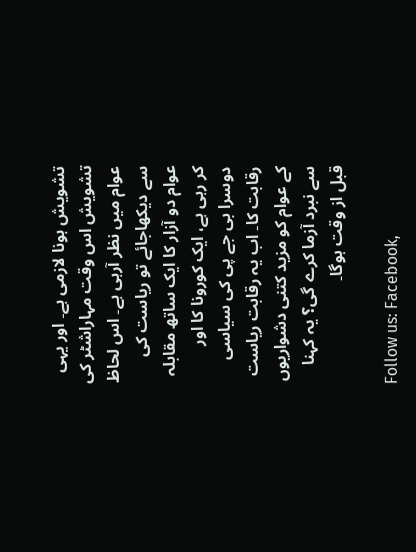تشویش ہونا لازمی ہے۔ اور یہی تشویش اس وقت مہاراشٹر کی عوام میں نظر آرہی ہے۔ اس لحاظ سے دیکھاجائے تو ریاست کی عوام دو آزار کا ایک ساتھ مقابلہ کر رہی ہے، ایک کورونا کا اور دوسرا بی جے پی کی سیاسی رقابت کا۔ اب یہ رقابت ریاست کے عوام کو مزید کتنی دشواریوں سے نبرد آزما کرے گی؟ یہ کہنا قبل از وقت ہوگا۔

Follow us: Facebook,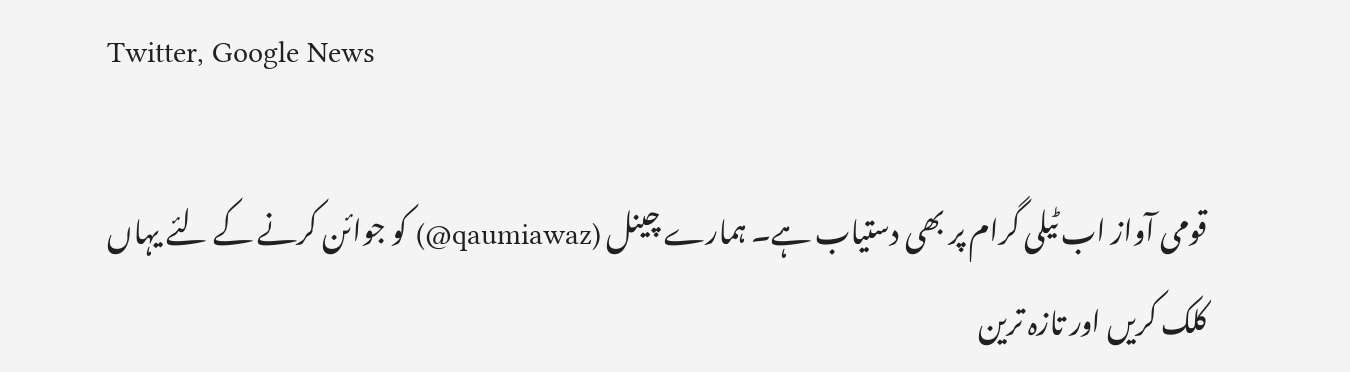Twitter, Google News

قومی آواز اب ٹیلی گرام پر بھی دستیاب ہے۔ ہمارے چینل (qaumiawaz@) کو جوائن کرنے کے لئے یہاں کلک کریں اور تازہ ترین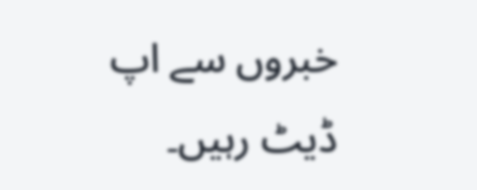خبروں سے اپ ڈیٹ رہیں۔